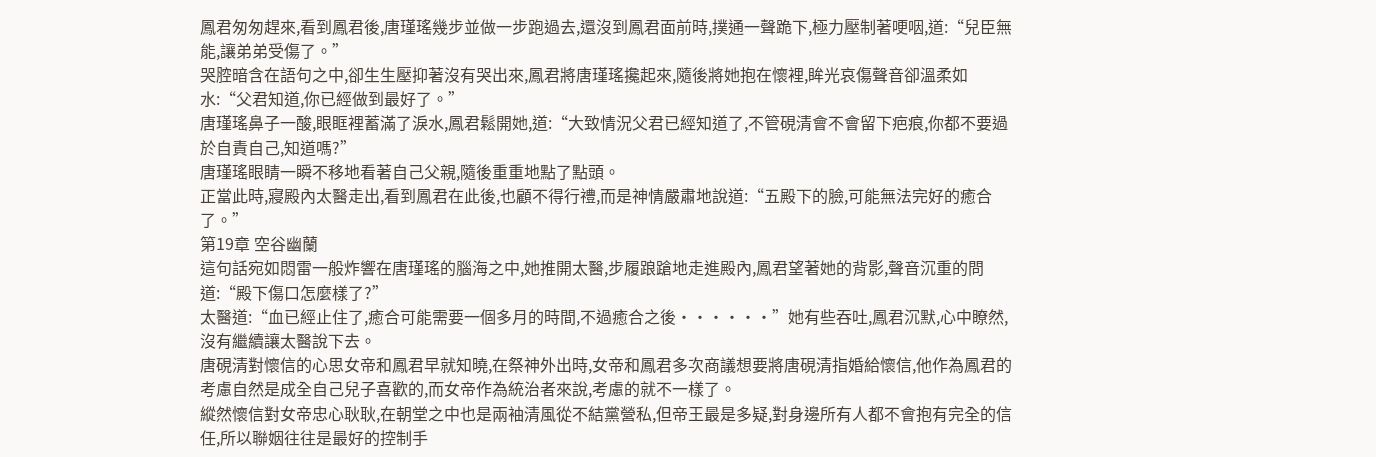鳳君匆匆趕來,看到鳳君後,唐瑾瑤幾步並做一步跑過去,還沒到鳳君面前時,撲通一聲跪下,極力壓制著哽咽,道:“兒臣無能,讓弟弟受傷了。”
哭腔暗含在語句之中,卻生生壓抑著沒有哭出來,鳳君將唐瑾瑤攙起來,隨後將她抱在懷裡,眸光哀傷聲音卻溫柔如水:“父君知道,你已經做到最好了。”
唐瑾瑤鼻子一酸,眼眶裡蓄滿了淚水,鳳君鬆開她,道:“大致情況父君已經知道了,不管硯清會不會留下疤痕,你都不要過於自責自己,知道嗎?”
唐瑾瑤眼睛一瞬不移地看著自己父親,隨後重重地點了點頭。
正當此時,寢殿內太醫走出,看到鳳君在此後,也顧不得行禮,而是神情嚴肅地說道:“五殿下的臉,可能無法完好的癒合了。”
第19章 空谷幽蘭
這句話宛如悶雷一般炸響在唐瑾瑤的腦海之中,她推開太醫,步履踉蹌地走進殿內,鳳君望著她的背影,聲音沉重的問道:“殿下傷口怎麼樣了?”
太醫道:“血已經止住了,癒合可能需要一個多月的時間,不過癒合之後······”她有些吞吐,鳳君沉默,心中瞭然,沒有繼續讓太醫說下去。
唐硯清對懷信的心思女帝和鳳君早就知曉,在祭神外出時,女帝和鳳君多次商議想要將唐硯清指婚給懷信,他作為鳳君的考慮自然是成全自己兒子喜歡的,而女帝作為統治者來說,考慮的就不一樣了。
縱然懷信對女帝忠心耿耿,在朝堂之中也是兩袖清風從不結黨營私,但帝王最是多疑,對身邊所有人都不會抱有完全的信任,所以聯姻往往是最好的控制手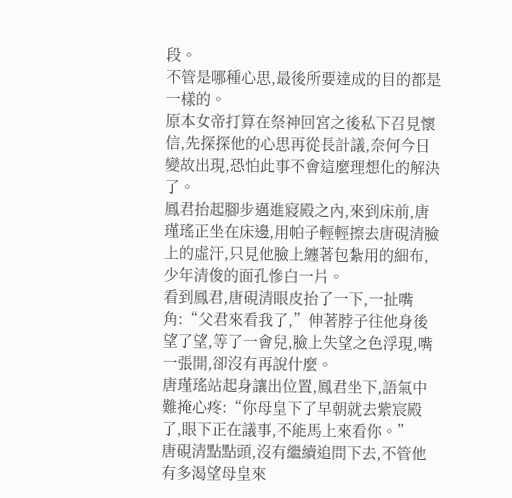段。
不管是哪種心思,最後所要達成的目的都是一樣的。
原本女帝打算在祭神回宮之後私下召見懷信,先探探他的心思再從長計議,奈何今日變故出現,恐怕此事不會這麼理想化的解決了。
鳳君抬起腳步邁進寢殿之內,來到床前,唐瑾瑤正坐在床邊,用帕子輕輕擦去唐硯清臉上的虛汗,只見他臉上纏著包紮用的細布,少年清俊的面孔慘白一片。
看到鳳君,唐硯清眼皮抬了一下,一扯嘴角:“父君來看我了,”伸著脖子往他身後望了望,等了一會兒,臉上失望之色浮現,嘴一張開,卻沒有再說什麼。
唐瑾瑤站起身讓出位置,鳳君坐下,語氣中難掩心疼:“你母皇下了早朝就去紫宸殿了,眼下正在議事,不能馬上來看你。”
唐硯清點點頭,沒有繼續追問下去,不管他有多渴望母皇來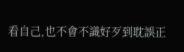看自己,也不會不識好歹到耽誤正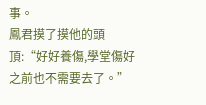事。
鳳君摸了摸他的頭頂:“好好養傷,學堂傷好之前也不需要去了。”